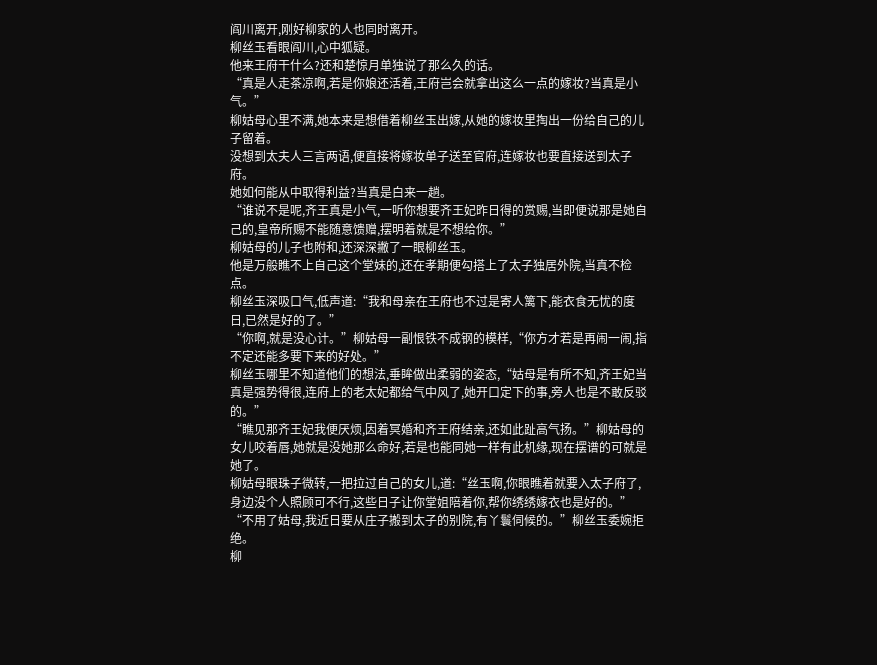阎川离开,刚好柳家的人也同时离开。
柳丝玉看眼阎川,心中狐疑。
他来王府干什么?还和楚惊月单独说了那么久的话。
“真是人走茶凉啊,若是你娘还活着,王府岂会就拿出这么一点的嫁妆?当真是小气。”
柳姑母心里不满,她本来是想借着柳丝玉出嫁,从她的嫁妆里掏出一份给自己的儿子留着。
没想到太夫人三言两语,便直接将嫁妆单子送至官府,连嫁妆也要直接送到太子府。
她如何能从中取得利益?当真是白来一趟。
“谁说不是呢,齐王真是小气,一听你想要齐王妃昨日得的赏赐,当即便说那是她自己的,皇帝所赐不能随意馈赠,摆明着就是不想给你。”
柳姑母的儿子也附和,还深深撇了一眼柳丝玉。
他是万般瞧不上自己这个堂妹的,还在孝期便勾搭上了太子独居外院,当真不检点。
柳丝玉深吸口气,低声道:“我和母亲在王府也不过是寄人篱下,能衣食无忧的度日,已然是好的了。”
“你啊,就是没心计。”柳姑母一副恨铁不成钢的模样,“你方才若是再闹一闹,指不定还能多要下来的好处。”
柳丝玉哪里不知道他们的想法,垂眸做出柔弱的姿态,“姑母是有所不知,齐王妃当真是强势得很,连府上的老太妃都给气中风了,她开口定下的事,旁人也是不敢反驳的。”
“瞧见那齐王妃我便厌烦,因着冥婚和齐王府结亲,还如此趾高气扬。”柳姑母的女儿咬着唇,她就是没她那么命好,若是也能同她一样有此机缘,现在摆谱的可就是她了。
柳姑母眼珠子微转,一把拉过自己的女儿,道:“丝玉啊,你眼瞧着就要入太子府了,身边没个人照顾可不行,这些日子让你堂姐陪着你,帮你绣绣嫁衣也是好的。”
“不用了姑母,我近日要从庄子搬到太子的别院,有丫鬟伺候的。”柳丝玉委婉拒绝。
柳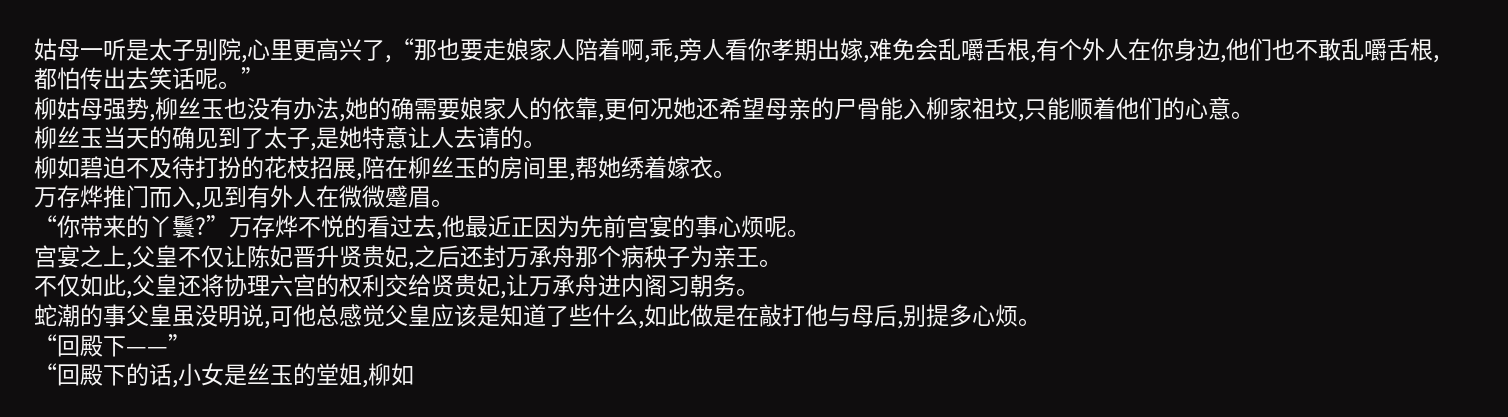姑母一听是太子别院,心里更高兴了,“那也要走娘家人陪着啊,乖,旁人看你孝期出嫁,难免会乱嚼舌根,有个外人在你身边,他们也不敢乱嚼舌根,都怕传出去笑话呢。”
柳姑母强势,柳丝玉也没有办法,她的确需要娘家人的依靠,更何况她还希望母亲的尸骨能入柳家祖坟,只能顺着他们的心意。
柳丝玉当天的确见到了太子,是她特意让人去请的。
柳如碧迫不及待打扮的花枝招展,陪在柳丝玉的房间里,帮她绣着嫁衣。
万存烨推门而入,见到有外人在微微蹙眉。
“你带来的丫鬟?”万存烨不悦的看过去,他最近正因为先前宫宴的事心烦呢。
宫宴之上,父皇不仅让陈妃晋升贤贵妃,之后还封万承舟那个病秧子为亲王。
不仅如此,父皇还将协理六宫的权利交给贤贵妃,让万承舟进内阁习朝务。
蛇潮的事父皇虽没明说,可他总感觉父皇应该是知道了些什么,如此做是在敲打他与母后,别提多心烦。
“回殿下——”
“回殿下的话,小女是丝玉的堂姐,柳如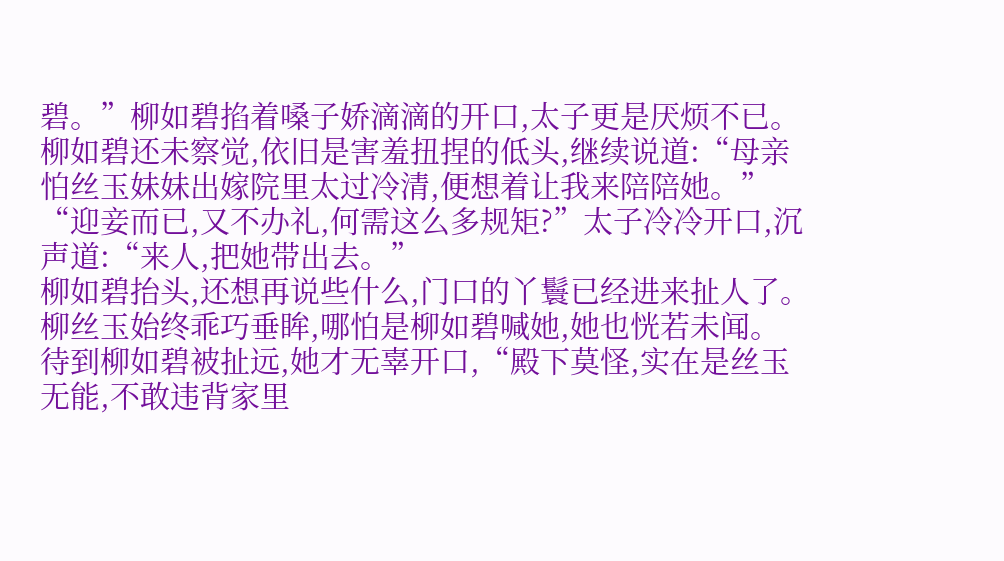碧。”柳如碧掐着嗓子娇滴滴的开口,太子更是厌烦不已。
柳如碧还未察觉,依旧是害羞扭捏的低头,继续说道:“母亲怕丝玉妹妹出嫁院里太过冷清,便想着让我来陪陪她。”
“迎妾而已,又不办礼,何需这么多规矩?”太子冷冷开口,沉声道:“来人,把她带出去。”
柳如碧抬头,还想再说些什么,门口的丫鬟已经进来扯人了。
柳丝玉始终乖巧垂眸,哪怕是柳如碧喊她,她也恍若未闻。
待到柳如碧被扯远,她才无辜开口,“殿下莫怪,实在是丝玉无能,不敢违背家里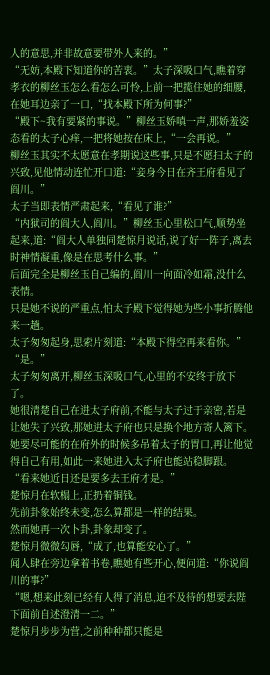人的意思,并非故意要带外人来的。”
“无妨,本殿下知道你的苦衷。”太子深吸口气,瞧着穿孝衣的柳丝玉怎么看怎么可怜,上前一把揽住她的细腰,在她耳边亲了一口,“找本殿下所为何事?”
“殿下~我有要紧的事说。”柳丝玉娇嗔一声,那娇羞姿态看的太子心痒,一把将她按在床上,“一会再说。”
柳丝玉其实不太愿意在孝期说这些事,只是不愿扫太子的兴致,见他情动连忙开口道:“妾身今日在齐王府看见了阎川。”
太子当即表情严肃起来,“看见了谁?”
“内狱司的阎大人,阎川。”柳丝玉心里松口气,顺势坐起来,道:“阎大人单独同楚惊月说话,说了好一阵子,离去时神情凝重,像是在思考什么事。”
后面完全是柳丝玉自己编的,阎川一向面冷如霜,没什么表情。
只是她不说的严重点,怕太子殿下觉得她为些小事折腾他来一趟。
太子匆匆起身,思索片刻道:“本殿下得空再来看你。”
“是。”
太子匆匆离开,柳丝玉深吸口气,心里的不安终于放下了。
她很清楚自己在进太子府前,不能与太子过于亲密,若是让她失了兴致,那她进太子府也只是换个地方寄人篱下。
她要尽可能的在府外的时候多吊着太子的胃口,再让他觉得自己有用,如此一来她进入太子府也能站稳脚跟。
“看来她近日还是要多去王府才是。”
楚惊月在软榻上,正扔着铜钱。
先前卦象始终未变,怎么算都是一样的结果。
然而她再一次卜卦,卦象却变了。
楚惊月微微勾唇,“成了,也算能安心了。”
闻人肆在旁边拿着书卷,瞧她有些开心,便问道:“你说阎川的事?”
“嗯,想来此刻已经有人得了消息,迫不及待的想要去陛下面前自述澄清一二。”
楚惊月步步为营,之前种种都只能是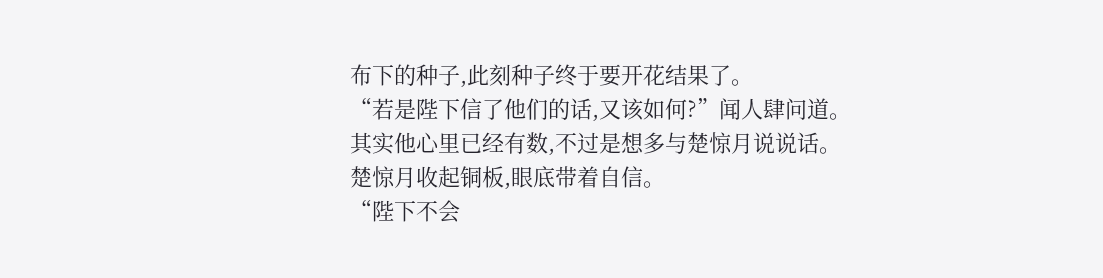布下的种子,此刻种子终于要开花结果了。
“若是陛下信了他们的话,又该如何?”闻人肆问道。
其实他心里已经有数,不过是想多与楚惊月说说话。
楚惊月收起铜板,眼底带着自信。
“陛下不会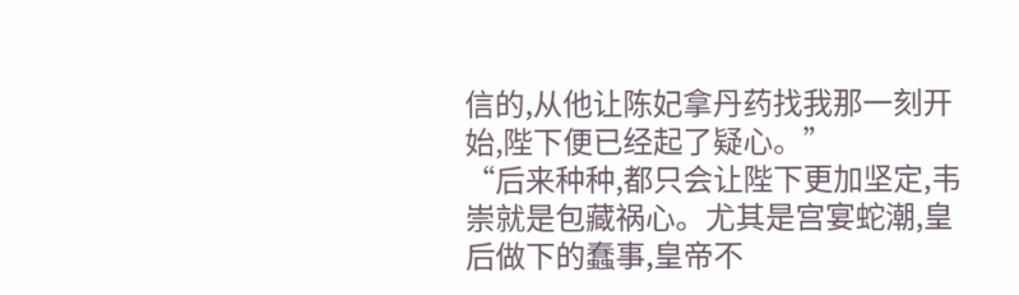信的,从他让陈妃拿丹药找我那一刻开始,陛下便已经起了疑心。”
“后来种种,都只会让陛下更加坚定,韦崇就是包藏祸心。尤其是宫宴蛇潮,皇后做下的蠢事,皇帝不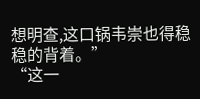想明查,这口锅韦崇也得稳稳的背着。”
“这一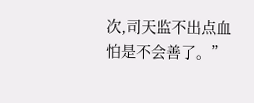次,司天监不出点血怕是不会善了。”